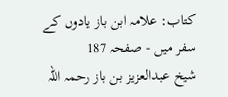کتاب: علامہ ابن باز یادوں کے سفر میں - صفحہ 187
شیخ عبدالعزیز بن باز رحمہ اللہ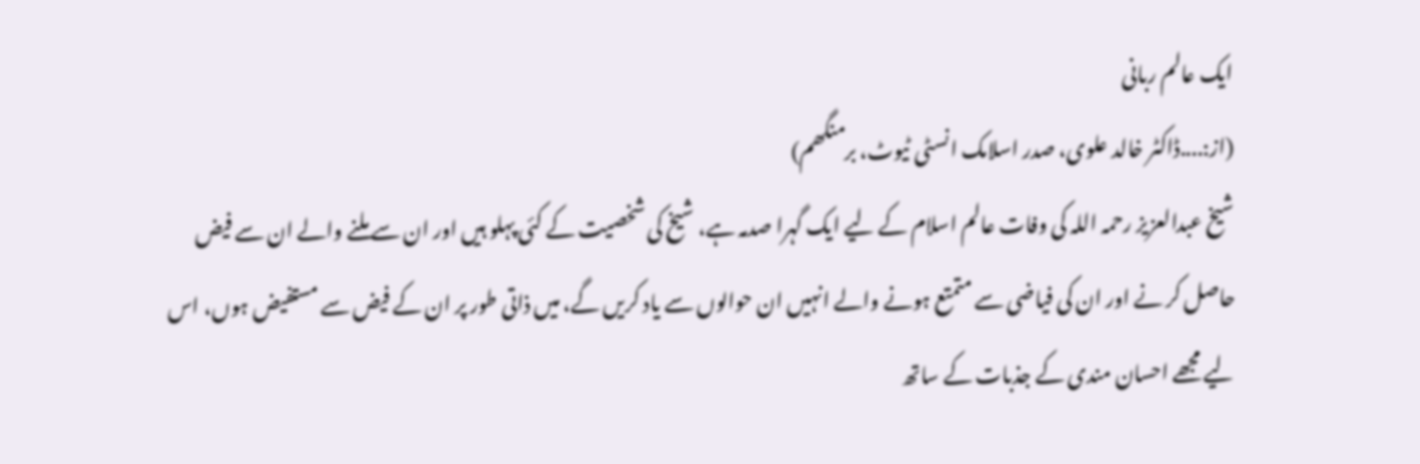ایک عالم ربانی
(از:....ڈاکٹر خالد علوی، صدر اسلامک انسٹی ٹیوٹ، برمنگھم)
شیخ عبدالعزیز رحمہ اللہ کی وفات عالم اسلام کے لیے ایک گہرا صدمہ ہے، شیخ کی شخصیت کے کئی پہلو ہیں اور ان سے ملنے والے ان سے فیض حاصل کر نے اور ان کی فیاضی سے متمتع ہونے والے انہیں ان حوالوں سے یاد کریں گے، میں ذاتی طور پر ان کے فیض سے مستفیض ہوں، اس لیے مجھے احسان مندی کے جذبات کے ساتھ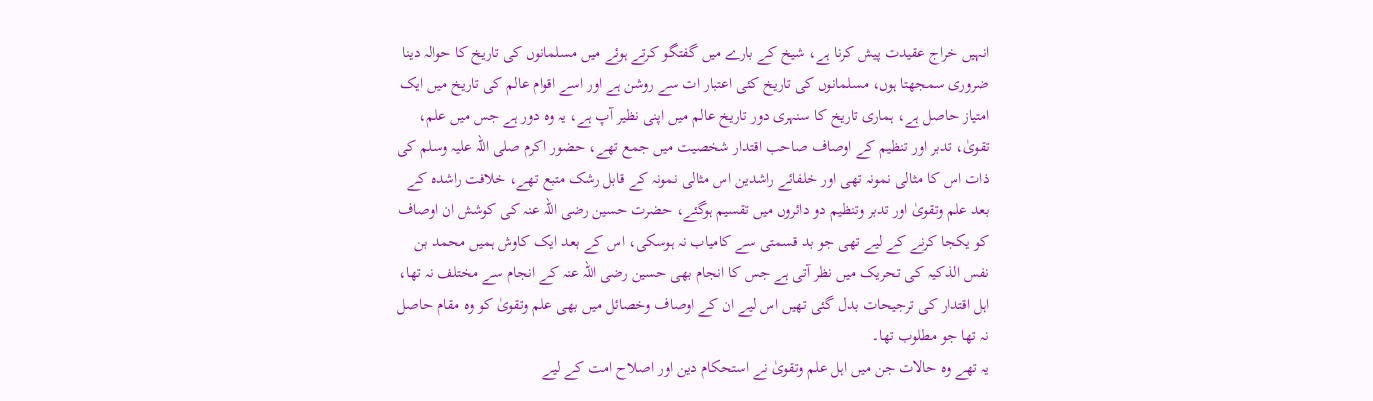انہیں خراج عقیدت پیش کرنا ہے، شیخ کے بارے میں گفتگو کرتے ہوئے میں مسلمانوں کی تاریخ کا حوالہ دینا ضروری سمجھتا ہوں، مسلمانوں کی تاریخ کئی اعتبار ات سے روشن ہے اور اسے اقوام عالم کی تاریخ میں ایک امتیاز حاصل ہے، ہماری تاریخ کا سنہری دور تاریخ عالم میں اپنی نظیر آپ ہے، یہ وہ دور ہے جس میں علم، تقویٰ، تدبر اور تنظیم کے اوصاف صاحب اقتدار شخصیت میں جمع تھے، حضور اکرم صلی اللہ علیہ وسلم کی ذات اس کا مثالی نمونہ تھی اور خلفائے راشدین اس مثالی نمونہ کے قابل رشک متبع تھے، خلافت راشدہ کے بعد علم وتقویٰ اور تدبر وتنظیم دو دائروں میں تقسیم ہوگئے، حضرت حسین رضی اللہ عنہ کی کوشش ان اوصاف کو یکجا کرنے کے لیے تھی جو بد قسمتی سے کامیاب نہ ہوسکی، اس کے بعد ایک کاوش ہمیں محمد بن نفس الذکیہ کی تحریک میں نظر آتی ہے جس کا انجام بھی حسین رضی اللہ عنہ کے انجام سے مختلف نہ تھا، اہل اقتدار کی ترجیحات بدل گئی تھیں اس لیے ان کے اوصاف وخصائل میں بھی علم وتقویٰ کو وہ مقام حاصل نہ تھا جو مطلوب تھا۔
یہ تھے وہ حالات جن میں اہل علم وتقویٰ نے استحکام دین اور اصلاح امت کے لیے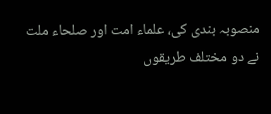منصوبہ بندی کی، علماء امت اور صلحاء ملت نے دو مختلف طریقوں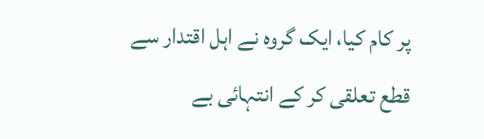پر کام کیا، ایک گروہ نے اہل اقتدار سے قطع تعلقی کر کے انتہائی بے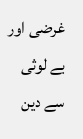غرضی اور بے لوثی سے دین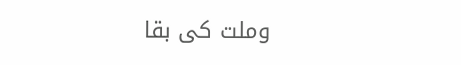وملت کی بقا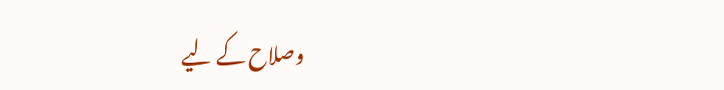وصلاح کے لیے